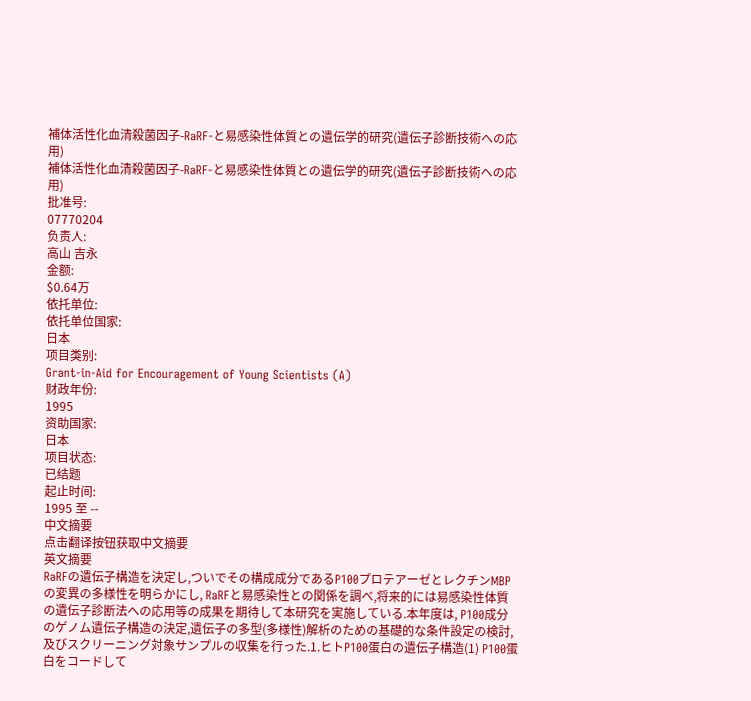補体活性化血清殺菌因子-RaRF-と易感染性体質との遺伝学的研究(遺伝子診断技術への応用)
補体活性化血清殺菌因子-RaRF-と易感染性体質との遺伝学的研究(遺伝子診断技術への応用)
批准号:
07770204
负责人:
高山 吉永
金额:
$0.64万
依托单位:
依托单位国家:
日本
项目类别:
Grant-in-Aid for Encouragement of Young Scientists (A)
财政年份:
1995
资助国家:
日本
项目状态:
已结题
起止时间:
1995 至 --
中文摘要
点击翻译按钮获取中文摘要
英文摘要
RaRFの遺伝子構造を決定し,ついでその構成成分であるP100プロテアーゼとレクチンMBPの変異の多様性を明らかにし, RaRFと易感染性との関係を調べ,将来的には易感染性体質の遺伝子診断法への応用等の成果を期待して本研究を実施している.本年度は, P100成分のゲノム遺伝子構造の決定,遺伝子の多型(多様性)解析のための基礎的な条件設定の検討,及びスクリーニング対象サンプルの収集を行った.1.ヒトP100蛋白の遺伝子構造(1) P100蛋白をコードして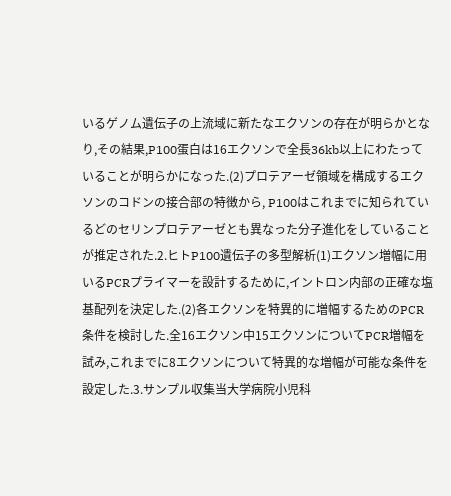いるゲノム遺伝子の上流域に新たなエクソンの存在が明らかとなり,その結果,P100蛋白は16エクソンで全長36kb以上にわたっていることが明らかになった.(2)プロテアーゼ領域を構成するエクソンのコドンの接合部の特徴から, P100はこれまでに知られているどのセリンプロテアーゼとも異なった分子進化をしていることが推定された.2.ヒトP100遺伝子の多型解析(1)エクソン増幅に用いるPCRプライマーを設計するために,イントロン内部の正確な塩基配列を決定した.(2)各エクソンを特異的に増幅するためのPCR条件を検討した.全16エクソン中15エクソンについてPCR増幅を試み,これまでに8エクソンについて特異的な増幅が可能な条件を設定した.3.サンプル収集当大学病院小児科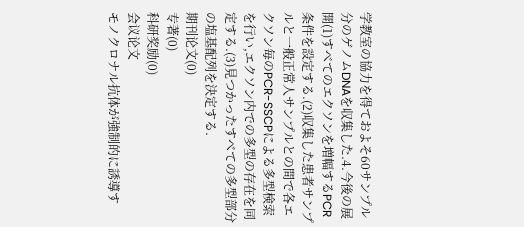学教室の協力を得ておよそ60サンプル分のゲノムDNAを収集した.4.今後の展開(1)すべてのエクソンを増幅するPCR条件を設定する.(2)収集した患者サンプルと一般正常人サンプルとの間で各エクソン毎のPCR-SSCPによる多型検索を行い,エクソン内での多型の存在を同定する.(3)見つかったすべての多型部分の塩基配列を決定する.
期刊论文(0)
专著(0)
科研奖励(0)
会议论文
モノクロナル抗体が強制的に誘導す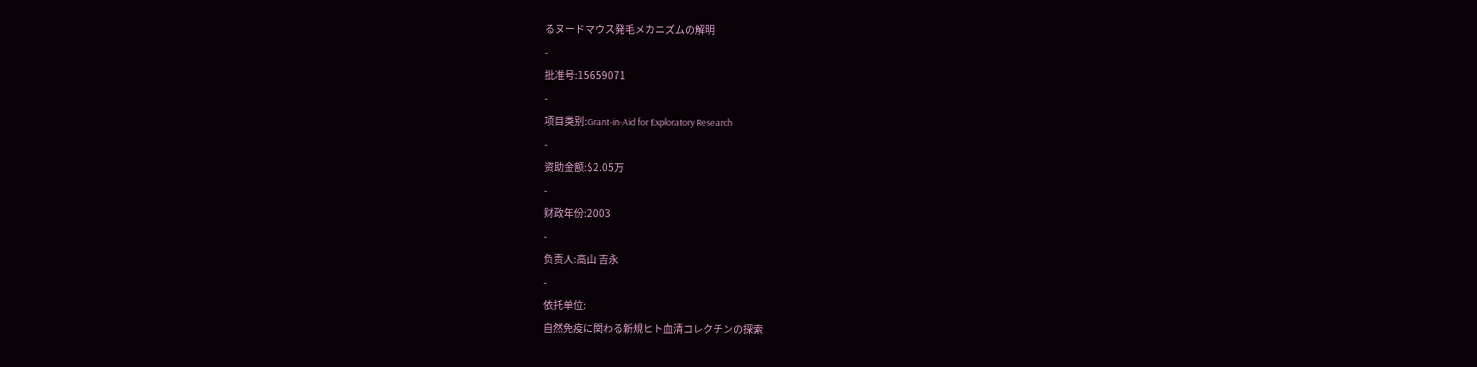るヌードマウス発毛メカニズムの解明
-
批准号:15659071
-
项目类别:Grant-in-Aid for Exploratory Research
-
资助金额:$2.05万
-
财政年份:2003
-
负责人:高山 吉永
-
依托单位:
自然免疫に関わる新規ヒト血清コレクチンの探索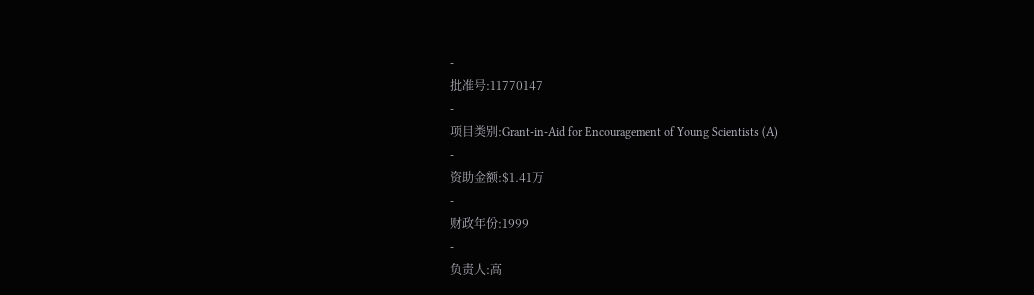-
批准号:11770147
-
项目类别:Grant-in-Aid for Encouragement of Young Scientists (A)
-
资助金额:$1.41万
-
财政年份:1999
-
负责人:高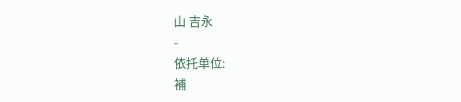山 吉永
-
依托单位:
補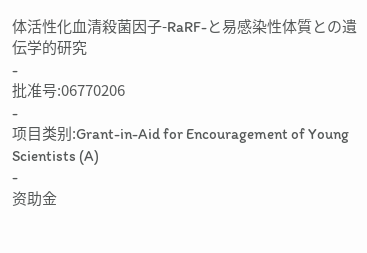体活性化血清殺菌因子-RaRF-と易感染性体質との遺伝学的研究
-
批准号:06770206
-
项目类别:Grant-in-Aid for Encouragement of Young Scientists (A)
-
资助金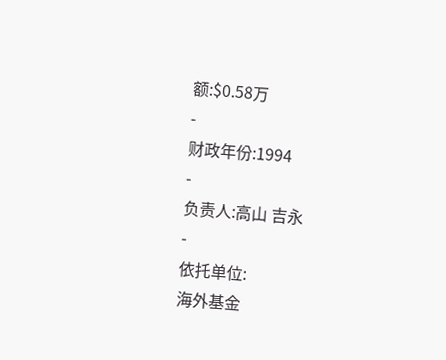额:$0.58万
-
财政年份:1994
-
负责人:高山 吉永
-
依托单位:
海外基金